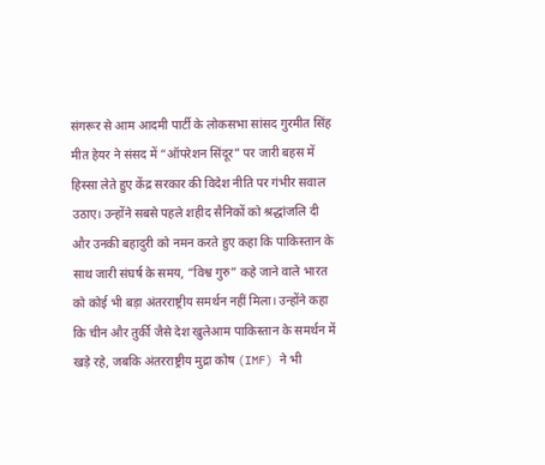संगरूर से आम आदमी पार्टी के लोकसभा सांसद गुरमीत सिंह मीत हेयर ने संसद में “ऑपरेशन सिंदूर” पर जारी बहस में हिस्सा लेते हुए केंद्र सरकार की विदेश नीति पर गंभीर सवाल उठाए। उन्होंने सबसे पहले शहीद सैनिकों को श्रद्धांजलि दी और उनकी बहादुरी को नमन करते हुए कहा कि पाकिस्तान के साथ जारी संघर्ष के समय, “विश्व गुरु” कहे जाने वाले भारत को कोई भी बड़ा अंतरराष्ट्रीय समर्थन नहीं मिला। उन्होंने कहा कि चीन और तुर्की जैसे देश खुलेआम पाकिस्तान के समर्थन में खड़े रहे, जबकि अंतरराष्ट्रीय मुद्रा कोष (IMF) ने भी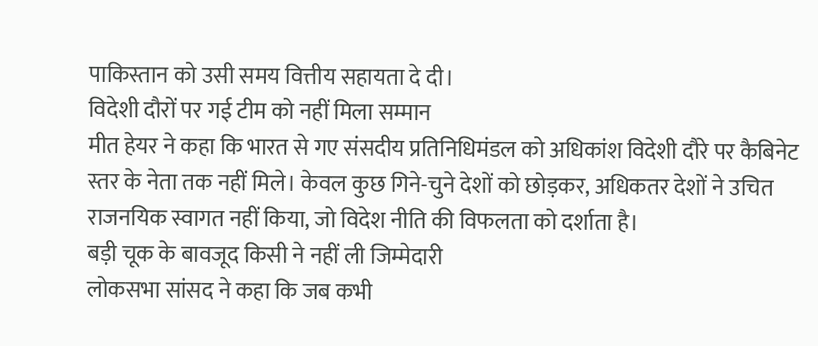पाकिस्तान को उसी समय वित्तीय सहायता दे दी।
विदेशी दौरों पर गई टीम को नहीं मिला सम्मान
मीत हेयर ने कहा कि भारत से गए संसदीय प्रतिनिधिमंडल को अधिकांश विदेशी दौरे पर कैबिनेट स्तर के नेता तक नहीं मिले। केवल कुछ गिने-चुने देशों को छोड़कर, अधिकतर देशों ने उचित राजनयिक स्वागत नहीं किया, जो विदेश नीति की विफलता को दर्शाता है।
बड़ी चूक के बावजूद किसी ने नहीं ली जिम्मेदारी
लोकसभा सांसद ने कहा कि जब कभी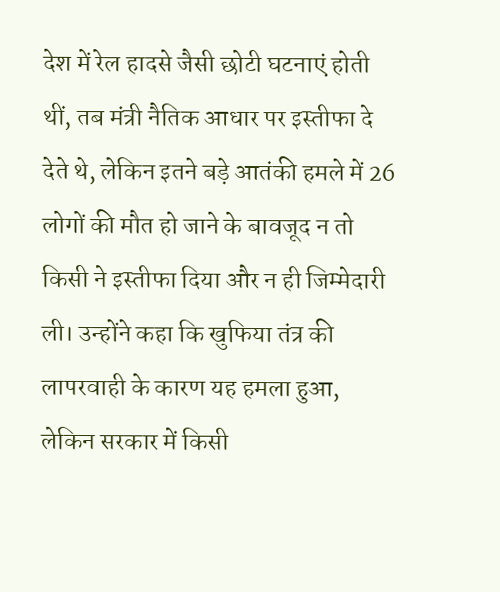देश में रेल हादसे जैसी छोटी घटनाएं होती थीं, तब मंत्री नैतिक आधार पर इस्तीफा दे देते थे, लेकिन इतने बड़े आतंकी हमले में 26 लोगों की मौत हो जाने के बावजूद न तो किसी ने इस्तीफा दिया और न ही जिम्मेदारी ली। उन्होंने कहा कि खुफिया तंत्र की लापरवाही के कारण यह हमला हुआ, लेकिन सरकार में किसी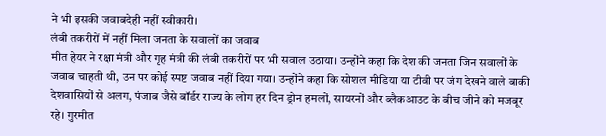ने भी इसकी जवाबदेही नहीं स्वीकारी।
लंबी तकरीरों में नहीं मिला जनता के सवालों का जवाब
मीत हेयर ने रक्षा मंत्री और गृह मंत्री की लंबी तकरीरों पर भी सवाल उठाया। उन्होंने कहा कि देश की जनता जिन सवालों के जवाब चाहती थी, उन पर कोई स्पष्ट जवाब नहीं दिया गया। उन्होंने कहा कि सोशल मीडिया या टीवी पर जंग देखने वाले बाकी देशवासियों से अलग, पंजाब जैसे बॉर्डर राज्य के लोग हर दिन ड्रोन हमलों, सायरनों और ब्लैकआउट के बीच जीने को मजबूर रहे। गुरमीत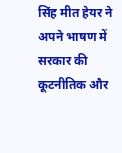सिंह मीत हेयर ने अपने भाषण में सरकार की कूटनीतिक और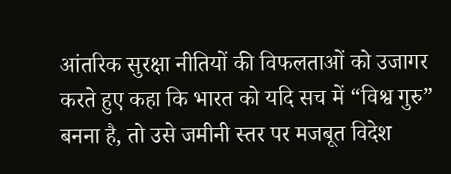आंतरिक सुरक्षा नीतियों की विफलताओं को उजागर करते हुए कहा कि भारत को यदि सच में “विश्व गुरु” बनना है, तो उसे जमीनी स्तर पर मजबूत विदेश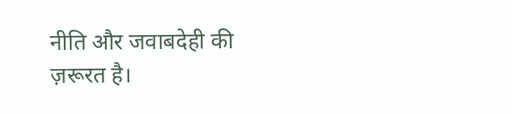नीति और जवाबदेही की ज़रूरत है।